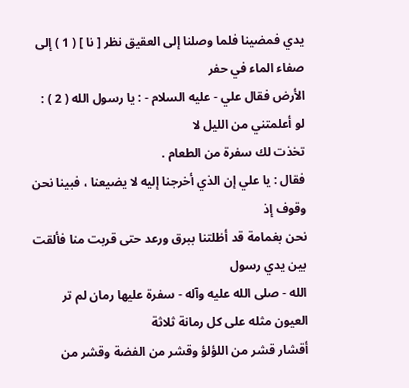يدي فمضينا فلما وصلنا إلى العقيق نظر [ نا ] ( 1 ) إلى صفاء الماء في حفر
الأرض فقال علي - عليه السلام - : يا رسول الله ( 2 ) : لو أعلمتني من الليل لا
تخذت لك سفرة من الطعام .
فقال : يا علي إن الذي أخرجنا إليه لا يضيعنا ، فبينا نحن وقوف إذ
نحن بغمامة قد أظلتنا ببرق ورعد حتى قربت منا فألقت بين يدي رسول
الله - صلى الله عليه وآله - سفرة عليها رمان لم تر العيون مثله على كل رمانة ثلاثة
أقشار قشر من اللؤلؤ وقشر من الفضة وقشر من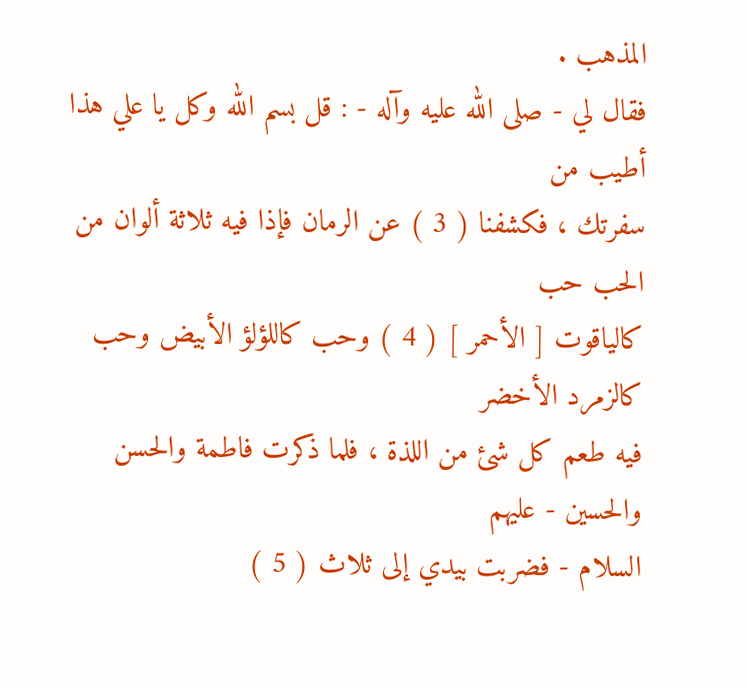المذهب .
فقال لي - صلى الله عليه وآله - : قل بسم الله وكل يا علي هذا أطيب من
سفرتك ، فكشفنا ( 3 ) عن الرمان فإذا فيه ثلاثة ألوان من الحب حب
كالياقوت [ الأحمر ] ( 4 ) وحب كاللؤلؤ الأبيض وحب كالزمرد الأخضر
فيه طعم كل شئ من اللذة ، فلما ذكرت فاطمة والحسن والحسين - عليهم
السلام - فضربت بيدي إلى ثلاث ( 5 )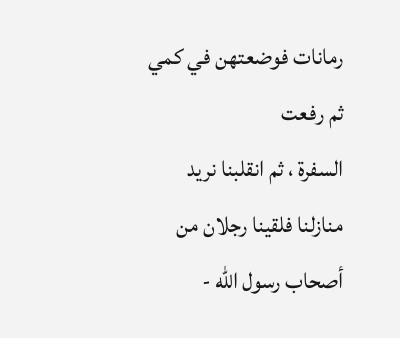رمانات فوضعتهن في كمي ثم رفعت
السفرة ، ثم انقلبنا نريد منازلنا فلقينا رجلان من أصحاب رسول الله -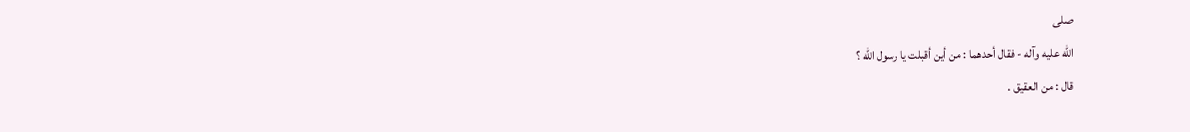صلى
الله عليه وآله - فقال أحدهما : من أين أقبلت يا رسول الله ؟
قال : من العقيق .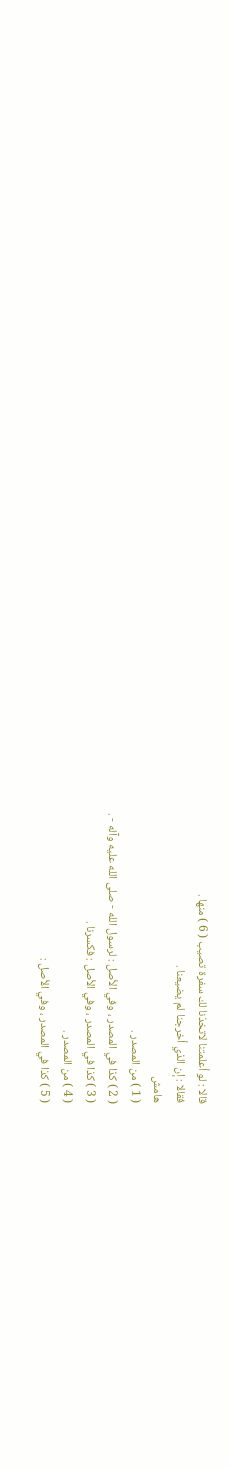قالا : لو أعلمتنا لاتخذنا لك سفرة تصيب ( 6 ) منها .
فقالا : إن الذي أخرجنا لم يضيعنا .
هامش
( 1 ) من المصدر .
( 2 ) كذا في المصدر ، وفي الأصل : لرسول الله - صلى الله عليه وآله - .
( 3 ) كذا في المصدر ، وفي الأصل : فكسرنا .
( 4 ) من المصدر .
( 5 ) كذا في المصدر ، وفي الأصل :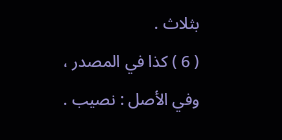بثلاث .
( 6 ) كذا في المصدر ، وفي الأصل : نصيب .